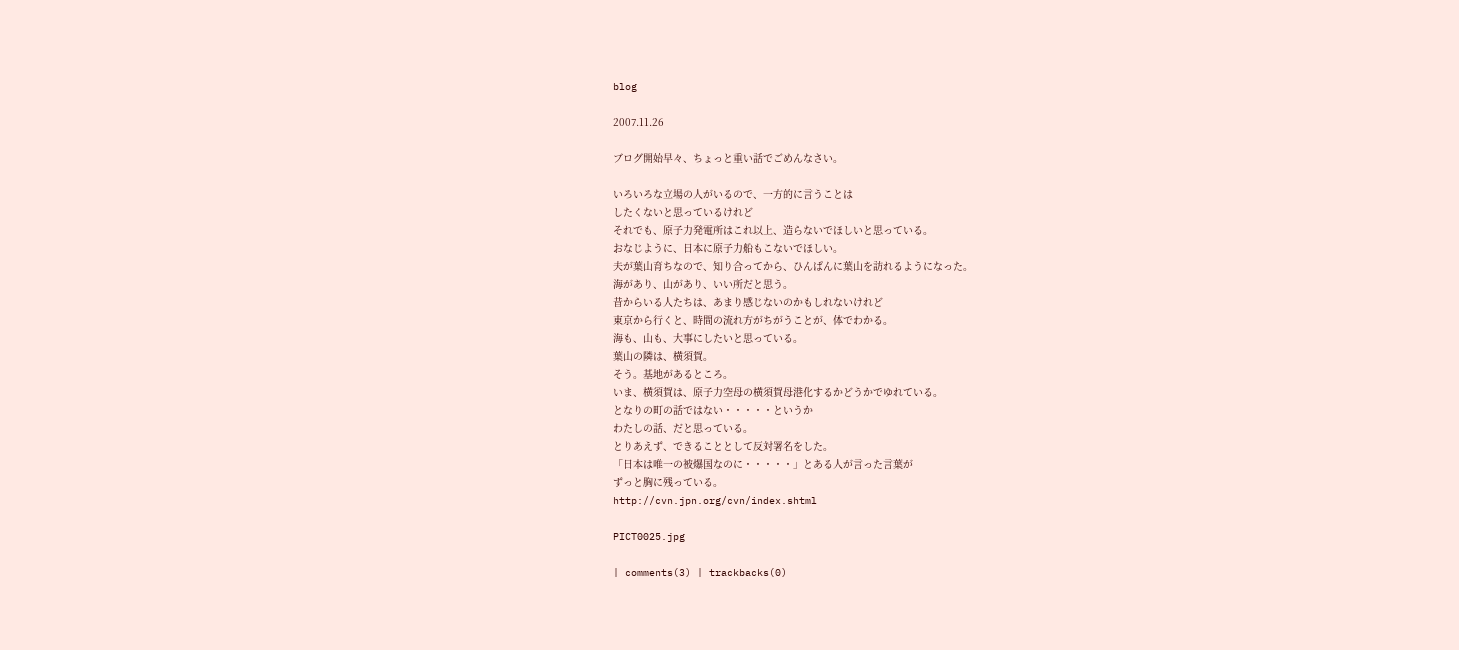blog

2007.11.26

ブログ開始早々、ちょっと重い話でごめんなさい。

いろいろな立場の人がいるので、一方的に言うことは
したくないと思っているけれど
それでも、原子力発電所はこれ以上、造らないでほしいと思っている。
おなじように、日本に原子力船もこないでほしい。
夫が葉山育ちなので、知り合ってから、ひんぱんに葉山を訪れるようになった。
海があり、山があり、いい所だと思う。
昔からいる人たちは、あまり感じないのかもしれないけれど
東京から行くと、時間の流れ方がちがうことが、体でわかる。
海も、山も、大事にしたいと思っている。
葉山の隣は、横須賀。
そう。基地があるところ。
いま、横須賀は、原子力空母の横須賀母港化するかどうかでゆれている。
となりの町の話ではない・・・・・というか
わたしの話、だと思っている。
とりあえず、できることとして反対署名をした。
「日本は唯一の被爆国なのに・・・・・」とある人が言った言葉が
ずっと胸に残っている。
http://cvn.jpn.org/cvn/index.shtml

PICT0025.jpg

| comments(3) | trackbacks(0)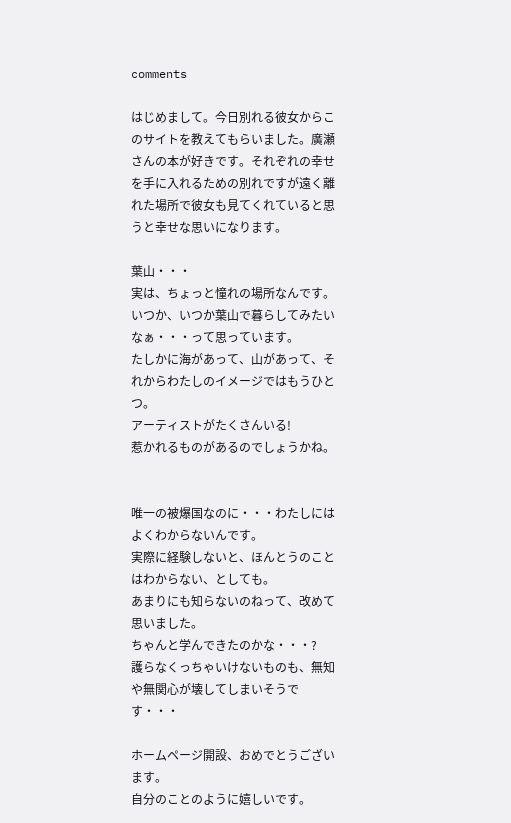comments

はじめまして。今日別れる彼女からこのサイトを教えてもらいました。廣瀬さんの本が好きです。それぞれの幸せを手に入れるための別れですが遠く離れた場所で彼女も見てくれていると思うと幸せな思いになります。

葉山・・・
実は、ちょっと憧れの場所なんです。
いつか、いつか葉山で暮らしてみたいなぁ・・・って思っています。
たしかに海があって、山があって、それからわたしのイメージではもうひとつ。
アーティストがたくさんいる!
惹かれるものがあるのでしょうかね。


唯一の被爆国なのに・・・わたしにはよくわからないんです。
実際に経験しないと、ほんとうのことはわからない、としても。
あまりにも知らないのねって、改めて思いました。
ちゃんと学んできたのかな・・・?
護らなくっちゃいけないものも、無知や無関心が壊してしまいそうです・・・

ホームページ開設、おめでとうございます。
自分のことのように嬉しいです。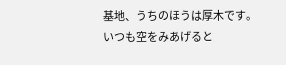基地、うちのほうは厚木です。
いつも空をみあげると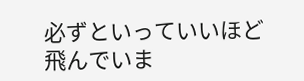必ずといっていいほど
飛んでいま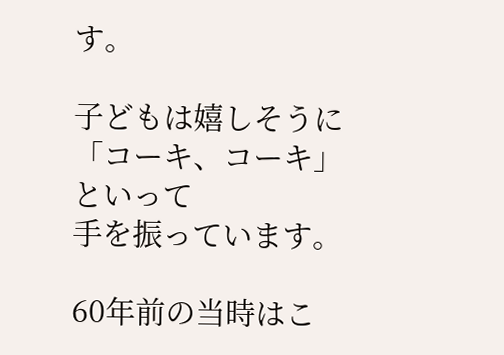す。

子どもは嬉しそうに「コーキ、コーキ」といって
手を振っています。

60年前の当時はこ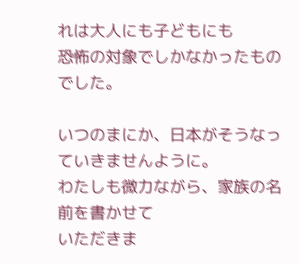れは大人にも子どもにも
恐怖の対象でしかなかったものでした。

いつのまにか、日本がそうなっていきませんように。
わたしも微力ながら、家族の名前を書かせて
いただきま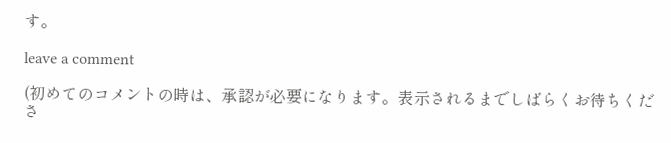す。

leave a comment

(初めてのコメントの時は、承認が必要になります。表示されるまでしばらくお待ちくださ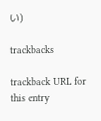い)

trackbacks

trackback URL for this entry